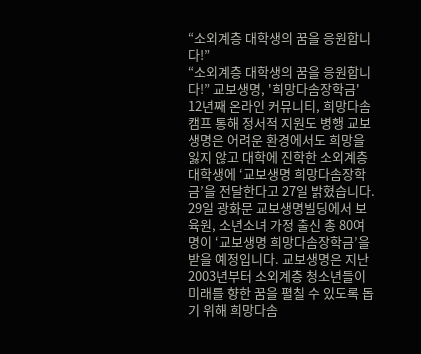“소외계층 대학생의 꿈을 응원합니다!”
“소외계층 대학생의 꿈을 응원합니다!” 교보생명, '희망다솜장학금' 12년째 온라인 커뮤니티, 희망다솜캠프 통해 정서적 지원도 병행 교보생명은 어려운 환경에서도 희망을 잃지 않고 대학에 진학한 소외계층 대학생에 ‘교보생명 희망다솜장학금’을 전달한다고 27일 밝혔습니다. 29일 광화문 교보생명빌딩에서 보육원, 소년소녀 가정 출신 총 80여 명이 ‘교보생명 희망다솜장학금’을 받을 예정입니다. 교보생명은 지난 2003년부터 소외계층 청소년들이 미래를 향한 꿈을 펼칠 수 있도록 돕기 위해 희망다솜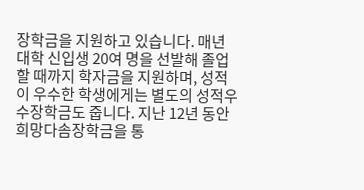장학금을 지원하고 있습니다. 매년 대학 신입생 20여 명을 선발해 졸업할 때까지 학자금을 지원하며, 성적이 우수한 학생에게는 별도의 성적우수장학금도 줍니다. 지난 12년 동안 희망다솜장학금을 통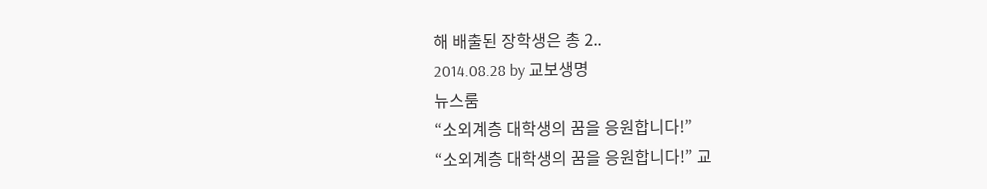해 배출된 장학생은 총 2..
2014.08.28 by 교보생명
뉴스룸
“소외계층 대학생의 꿈을 응원합니다!”
“소외계층 대학생의 꿈을 응원합니다!” 교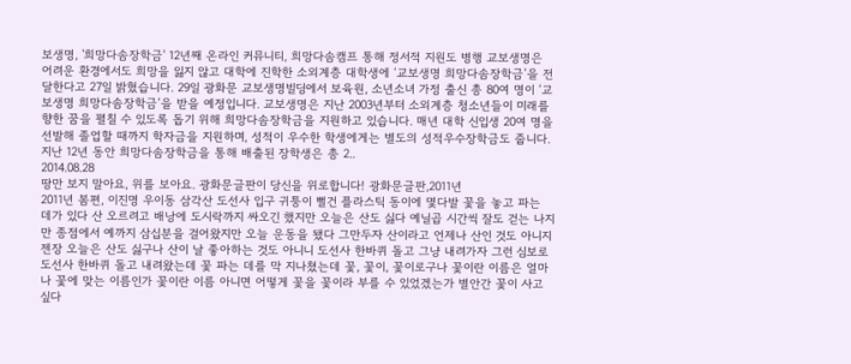보생명, '희망다솜장학금' 12년째 온라인 커뮤니티, 희망다솜캠프 통해 정서적 지원도 병행 교보생명은 어려운 환경에서도 희망을 잃지 않고 대학에 진학한 소외계층 대학생에 ‘교보생명 희망다솜장학금’을 전달한다고 27일 밝혔습니다. 29일 광화문 교보생명빌딩에서 보육원, 소년소녀 가정 출신 총 80여 명이 ‘교보생명 희망다솜장학금’을 받을 예정입니다. 교보생명은 지난 2003년부터 소외계층 청소년들이 미래를 향한 꿈을 펼칠 수 있도록 돕기 위해 희망다솜장학금을 지원하고 있습니다. 매년 대학 신입생 20여 명을 선발해 졸업할 때까지 학자금을 지원하며, 성적이 우수한 학생에게는 별도의 성적우수장학금도 줍니다. 지난 12년 동안 희망다솜장학금을 통해 배출된 장학생은 총 2..
2014.08.28
땅만 보지 말아요, 위를 보아요. 광화문글판이 당신을 위로합니다! 광화문글판,2011년
2011년 봄편, 이진명 우이동 삼각산 도선사 입구 귀퉁이 뻘건 플라스틱 동이에 몇다발 꽃을 놓고 파는 데가 있다 산 오르려고 배낭에 도시락까지 싸오긴 했지만 오늘은 산도 싫다 예닐곱 시간씩 잘도 걷는 나지만 종점에서 예까지 삼십분을 걸어왔지만 오늘 운동을 됐다 그만두자 산이라고 언제나 산인 것도 아니지 젠장 오늘은 산도 싫구나 산이 날 좋아하는 것도 아니니 도선사 한바퀴 돌고 그냥 내려가자 그런 심보로 도선사 한바퀴 돌고 내려왔는데 꽃 파는 데를 막 지나쳤는데 꽃, 꽃이, 꽃이로구나 꽃이란 이름은 얼마나 꽃에 맞는 이름인가 꽃이란 이름 아니면 어떻게 꽃을 꽃이라 부를 수 있었겠는가 별안간 꽃이 사고 싶다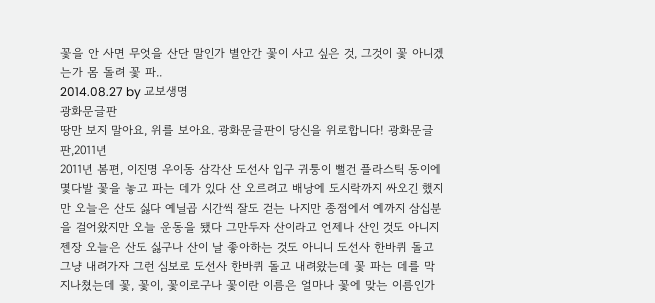꽃을 안 사면 무엇을 산단 말인가 별안간 꽃이 사고 싶은 것, 그것이 꽃 아니겠는가 몸 돌려 꽃 파..
2014.08.27 by 교보생명
광화문글판
땅만 보지 말아요, 위를 보아요. 광화문글판이 당신을 위로합니다! 광화문글판,2011년
2011년 봄편, 이진명 우이동 삼각산 도선사 입구 귀퉁이 뻘건 플라스틱 동이에 몇다발 꽃을 놓고 파는 데가 있다 산 오르려고 배낭에 도시락까지 싸오긴 했지만 오늘은 산도 싫다 예닐곱 시간씩 잘도 걷는 나지만 종점에서 예까지 삼십분을 걸어왔지만 오늘 운동을 됐다 그만두자 산이라고 언제나 산인 것도 아니지 젠장 오늘은 산도 싫구나 산이 날 좋아하는 것도 아니니 도선사 한바퀴 돌고 그냥 내려가자 그런 심보로 도선사 한바퀴 돌고 내려왔는데 꽃 파는 데를 막 지나쳤는데 꽃, 꽃이, 꽃이로구나 꽃이란 이름은 얼마나 꽃에 맞는 이름인가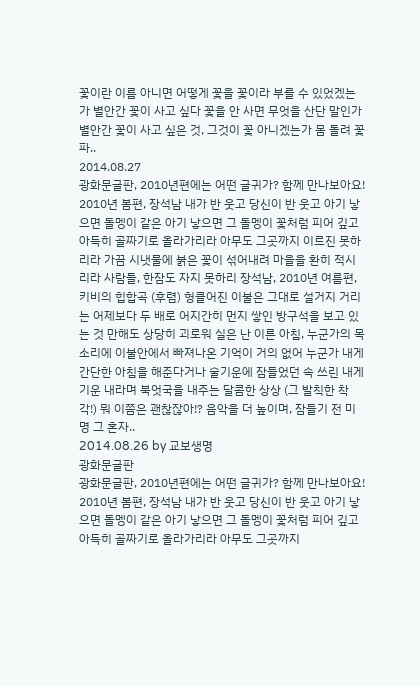꽃이란 이름 아니면 어떻게 꽃을 꽃이라 부를 수 있었겠는가 별안간 꽃이 사고 싶다 꽃을 안 사면 무엇을 산단 말인가 별안간 꽃이 사고 싶은 것, 그것이 꽃 아니겠는가 몸 돌려 꽃 파..
2014.08.27
광화문글판, 2010년편에는 어떤 글귀가? 함께 만나보아요!
2010년 봄편, 장석남 내가 반 웃고 당신이 반 웃고 아기 낳으면 돌멩이 같은 아기 낳으면 그 돌멩이 꽃처럼 피어 깊고 아득히 골짜기로 올라가리라 아무도 그곳까지 이르진 못하리라 가끔 시냇물에 붉은 꽃이 섞어내려 마을을 환히 적시리라 사람들, 한잠도 자지 못하리 장석남, 2010년 여름편, 키비의 힙합곡 (후렴) 헝클어진 이불은 그대로 설거지 거리는 어제보다 두 배로 어지간히 먼지 쌓인 방구석을 보고 있는 것 만해도 상당히 괴로워 실은 난 이른 아침, 누군가의 목소리에 이불안에서 빠져나온 기억이 거의 없어 누군가 내게 간단한 아침을 해준다거나 술기운에 잠들었던 속 쓰린 내게 기운 내라며 북엇국을 내주는 달콤한 상상 (그 발칙한 착각!) 뭐 이쯤은 괜찮잖아!? 음악을 더 높이며, 잠들기 전 미명 그 혼자..
2014.08.26 by 교보생명
광화문글판
광화문글판, 2010년편에는 어떤 글귀가? 함께 만나보아요!
2010년 봄편, 장석남 내가 반 웃고 당신이 반 웃고 아기 낳으면 돌멩이 같은 아기 낳으면 그 돌멩이 꽃처럼 피어 깊고 아득히 골짜기로 올라가리라 아무도 그곳까지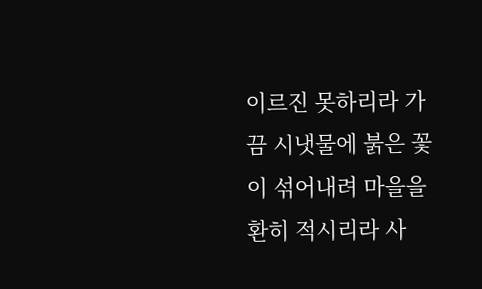이르진 못하리라 가끔 시냇물에 붉은 꽃이 섞어내려 마을을 환히 적시리라 사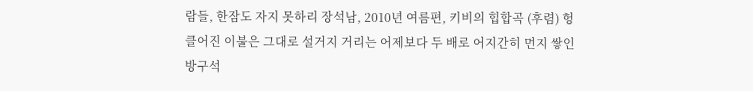람들, 한잠도 자지 못하리 장석남, 2010년 여름편, 키비의 힙합곡 (후렴) 헝클어진 이불은 그대로 설거지 거리는 어제보다 두 배로 어지간히 먼지 쌓인 방구석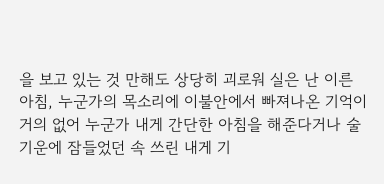을 보고 있는 것 만해도 상당히 괴로워 실은 난 이른 아침, 누군가의 목소리에 이불안에서 빠져나온 기억이 거의 없어 누군가 내게 간단한 아침을 해준다거나 술기운에 잠들었던 속 쓰린 내게 기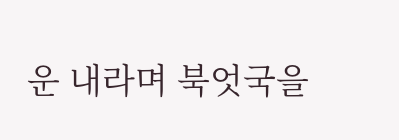운 내라며 북엇국을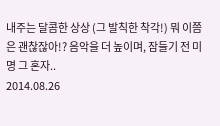내주는 달콤한 상상 (그 발칙한 착각!) 뭐 이쯤은 괜찮잖아!? 음악을 더 높이며, 잠들기 전 미명 그 혼자..
2014.08.26